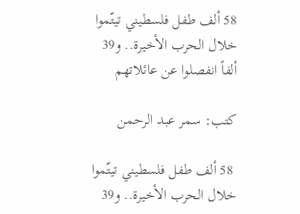58 ألف طفل فلسطيني تيتّموا خلال الحرب الأخيرة.. و39 ألفاً انفصلوا عن عائلاتهم

كتب: سمر عبد الرحمن

 58 ألف طفل فلسطيني تيتّموا خلال الحرب الأخيرة.. و39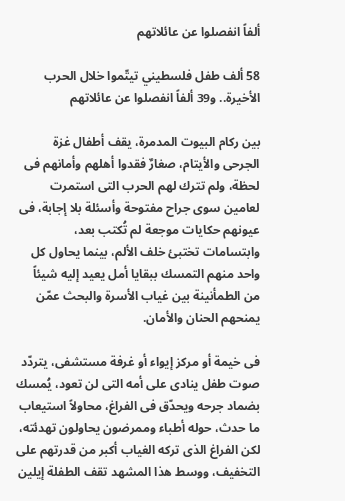ألفاً انفصلوا عن عائلاتهم

58 ألف طفل فلسطيني تيتّموا خلال الحرب الأخيرة.. و39 ألفاً انفصلوا عن عائلاتهم

بين ركام البيوت المدمرة، يقف أطفال غزة الجرحى والأيتام، صغارٌ فقدوا أهلهم وأمانهم فى لحظة، ولم تترك لهم الحرب التى استمرت لعامين سوى جراح مفتوحة وأسئلة بلا إجابة، فى عيونهم حكايات موجعة لم تُكتب بعد، وابتسامات تختبئ خلف الألم، بينما يحاول كل واحد منهم التمسك ببقايا أمل يعيد إليه شيئاً من الطمأنينة بين غياب الأسرة والبحث عمّن يمنحهم الحنان والأمان.

فى خيمة أو مركز إيواء أو غرفة مستشفى، يتردّد صوت طفل ينادى على أمه التى لن تعود، يُمسك بضماد جرحه ويحدّق فى الفراغ، محاولاً استيعاب ما حدث، حوله أطباء وممرضون يحاولون تهدئته، لكن الفراغ الذى تركه الغياب أكبر من قدرتهم على التخفيف، ووسط هذا المشهد تقف الطفلة إيلين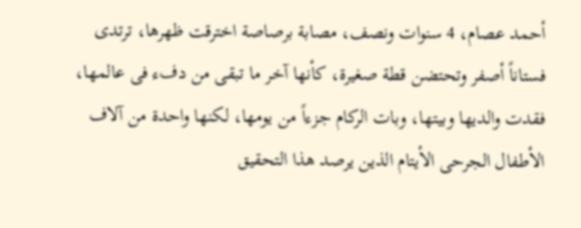أحمد عصام، 4 سنوات ونصف، مصابة برصاصة اخترقت ظهرها، ترتدى فستاناً أصفر وتحتضن قطة صغيرة، كأنها آخر ما تبقى من دفء فى عالمها، فقدت والديها وبيتها، وبات الركام جزءاً من يومها، لكنها واحدة من آلاف الأطفال الجرحى الأيتام الذين يرصد هذا التحقيق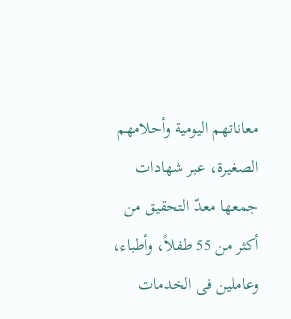معاناتهم اليومية وأحلامهم الصغيرة، عبر شهادات جمعها معدّ التحقيق من أكثر من 55 طفلاً، وأطباء، وعاملين فى الخدمات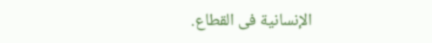الإنسانية فى القطاع.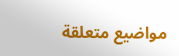مواضيع متعلقة